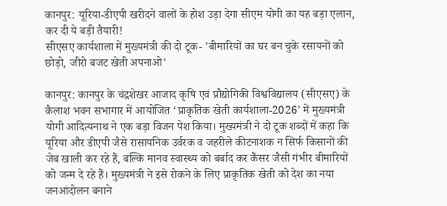कानपुर: यूरिया-डीएपी खरीदने वालों के होश उड़ा देगा सीएम योगी का यह बड़ा एलान, कर दी ये बड़ी तैयारी!
सीएसए कार्यशाला में मुख्यमंत्री की दो टूक- 'बीमारियों का घर बन चुके रसायनों को छोड़ो, जीरो बजट खेती अपनाओ'

कानपुर: कानपुर के चंद्रशेखर आजाद कृषि एवं प्रौद्योगिकी विश्वविद्यालय (सीएसए) के कैलाश भवन सभागार में आयोजित ‘प्राकृतिक खेती कार्यशाला-2026’ में मुख्यमंत्री योगी आदित्यनाथ ने एक बड़ा विजन पेश किया। मुख्यमंत्री ने दो टूक शब्दों में कहा कि यूरिया और डीएपी जैसे रासायनिक उर्वरक व जहरीले कीटनाशक न सिर्फ किसानों की जेब खाली कर रहे हैं, बल्कि मानव स्वास्थ्य को बर्बाद कर कैंसर जैसी गंभीर बीमारियों को जन्म दे रहे हैं। मुख्यमंत्री ने इसे रोकने के लिए प्राकृतिक खेती को देश का नया जनआंदोलन बनाने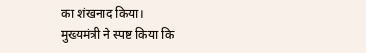का शंखनाद किया।
मुख्यमंत्री ने स्पष्ट किया कि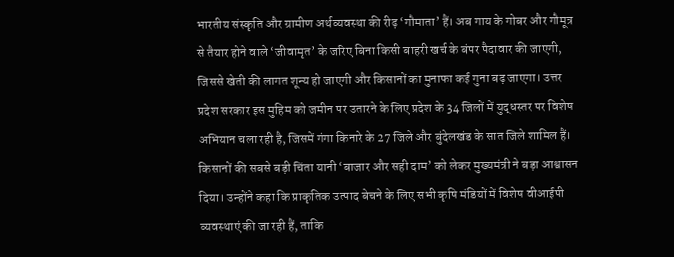भारतीय संस्कृति और ग्रामीण अर्थव्यवस्था की रीढ़ ‘गौमाता’ हैं। अब गाय के गोबर और गौमूत्र से तैयार होने वाले ‘जीवामृत’ के जरिए बिना किसी बाहरी खर्च के बंपर पैदावार की जाएगी, जिससे खेती की लागत शून्य हो जाएगी और किसानों का मुनाफा कई गुना बढ़ जाएगा। उत्तर प्रदेश सरकार इस मुहिम को जमीन पर उतारने के लिए प्रदेश के 34 जिलों में युद्धस्तर पर विशेष अभियान चला रही है, जिसमें गंगा किनारे के 27 जिले और बुंदेलखंड के सात जिले शामिल हैं।
किसानों की सबसे बड़ी चिंता यानी ‘बाजार और सही दाम’ को लेकर मुख्यमंत्री ने बड़ा आश्वासन दिया। उन्होंने कहा कि प्राकृतिक उत्पाद बेचने के लिए सभी कृषि मंडियों में विशेष वीआईपी व्यवस्थाएं की जा रही हैं, ताकि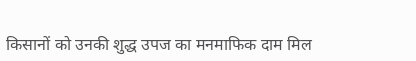किसानों को उनकी शुद्ध उपज का मनमाफिक दाम मिल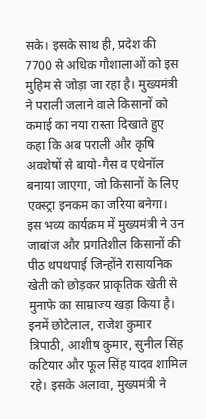सके। इसके साथ ही, प्रदेश की 7700 से अधिक गौशालाओं को इस मुहिम से जोड़ा जा रहा है। मुख्यमंत्री ने पराली जलाने वाले किसानों को कमाई का नया रास्ता दिखाते हुए कहा कि अब पराली और कृषि अवशेषों से बायो-गैस व एथेनॉल बनाया जाएगा, जो किसानों के लिए एक्स्ट्रा इनकम का जरिया बनेगा।
इस भव्य कार्यक्रम में मुख्यमंत्री ने उन जाबांज और प्रगतिशील किसानों की पीठ थपथपाई जिन्होंने रासायनिक खेती को छोड़कर प्राकृतिक खेती से मुनाफे का साम्राज्य खड़ा किया है। इनमें छोटेलाल, राजेश कुमार त्रिपाठी, आशीष कुमार, सुनील सिंह कटियार और फूल सिंह यादव शामिल रहे। इसके अलावा, मुख्यमंत्री ने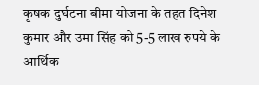कृषक दुर्घटना बीमा योजना के तहत दिनेश कुमार और उमा सिंह को 5-5 लाख रुपये के आर्थिक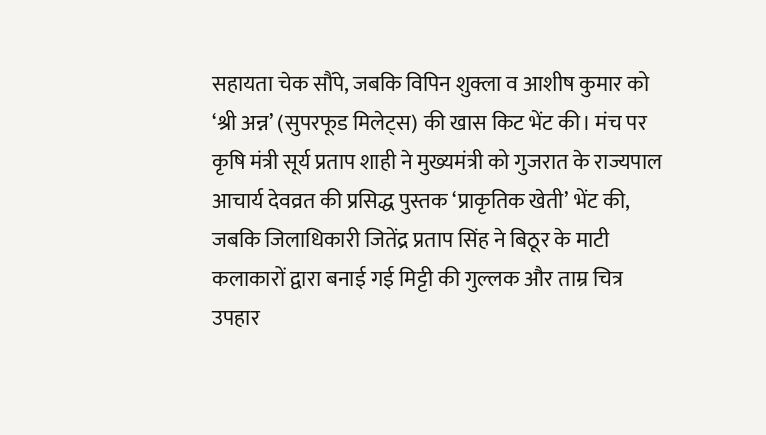सहायता चेक सौंपे, जबकि विपिन शुक्ला व आशीष कुमार को ‘श्री अन्न’ (सुपरफूड मिलेट्स) की खास किट भेंट की। मंच पर कृषि मंत्री सूर्य प्रताप शाही ने मुख्यमंत्री को गुजरात के राज्यपाल आचार्य देवव्रत की प्रसिद्ध पुस्तक ‘प्राकृतिक खेती’ भेंट की, जबकि जिलाधिकारी जितेंद्र प्रताप सिंह ने बिठूर के माटी कलाकारों द्वारा बनाई गई मिट्टी की गुल्लक और ताम्र चित्र उपहार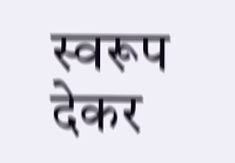स्वरूप देकर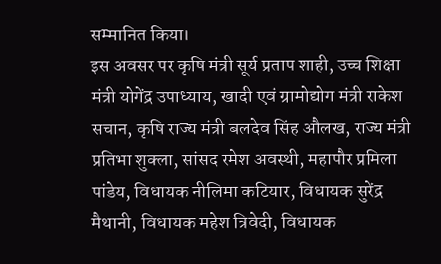सम्मानित किया।
इस अवसर पर कृषि मंत्री सूर्य प्रताप शाही, उच्च शिक्षा मंत्री योगेंद्र उपाध्याय, खादी एवं ग्रामोद्योग मंत्री राकेश सचान, कृषि राज्य मंत्री बलदेव सिंह औलख, राज्य मंत्री प्रतिभा शुक्ला, सांसद रमेश अवस्थी, महापौर प्रमिला पांडेय, विधायक नीलिमा कटियार, विधायक सुरेंद्र मैथानी, विधायक महेश त्रिवेदी, विधायक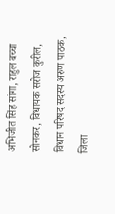अभिजीत सिंह सांगा, राहुल बच्चा सोनकर, विधायक सरोज कुरील, विधान परिषद सदस्य अरुण पाठक, जिला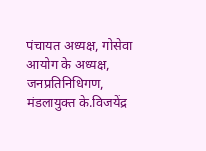पंचायत अध्यक्ष, गोसेवा आयोग के अध्यक्ष, जनप्रतिनिधिगण, मंडलायुक्त के.विजयेंद्र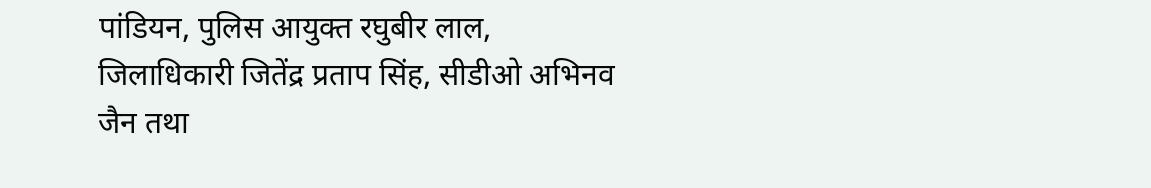पांडियन, पुलिस आयुक्त रघुबीर लाल, जिलाधिकारी जितेंद्र प्रताप सिंह, सीडीओ अभिनव जैन तथा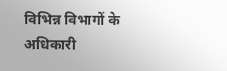विभिन्न विभागों के अधिकारी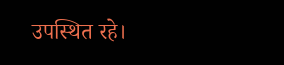उपस्थित रहे।